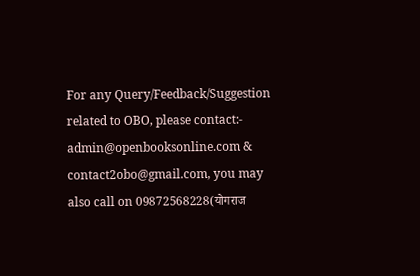For any Query/Feedback/Suggestion related to OBO, please contact:- admin@openbooksonline.com & contact2obo@gmail.com, you may also call on 09872568228(योगराज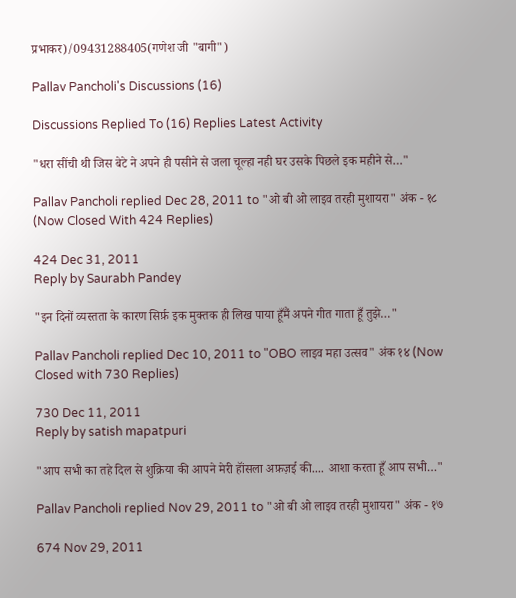प्रभाकर)/09431288405(गणेश जी "बागी")

Pallav Pancholi's Discussions (16)

Discussions Replied To (16) Replies Latest Activity

"धरा सींची थी जिस बेटे ने अपने ही पसीने से जला चूल्हा नही घर उसके पिछले इक महीने से…"

Pallav Pancholi replied Dec 28, 2011 to "ओ बी ओ लाइव तरही मुशायरा" अंक - १८ (Now Closed With 424 Replies)

424 Dec 31, 2011
Reply by Saurabh Pandey

"इन दिनों व्यस्तता के कारण सिर्फ़ इक मुक्तक ही लिख पाया हूँमैं अपने गीत गाता हूँ तुझे…"

Pallav Pancholi replied Dec 10, 2011 to "OBO लाइव महा उत्सव" अंक १४ (Now Closed with 730 Replies)

730 Dec 11, 2011
Reply by satish mapatpuri

"आप सभी का तहे दिल से शुक्रिया की आपने मेरी हॉंसला अफ़ज़ई की.... आशा करता हूँ आप सभी…"

Pallav Pancholi replied Nov 29, 2011 to "ओ बी ओ लाइव तरही मुशायरा" अंक - १७

674 Nov 29, 2011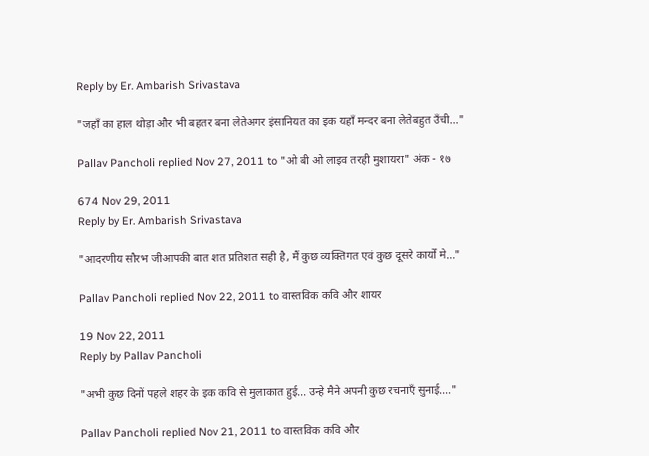Reply by Er. Ambarish Srivastava

"जहाँ का हाल थोड़ा और भी बहतर बना लेतेअगर इंसानियत का इक यहाँ मन्दर बना लेतेबहुत उँची…"

Pallav Pancholi replied Nov 27, 2011 to "ओ बी ओ लाइव तरही मुशायरा" अंक - १७

674 Nov 29, 2011
Reply by Er. Ambarish Srivastava

"आदरणीय सौरभ जीआपकी बात शत प्रतिशत सही है, मैं कुछ व्यक्तिगत एवं कुछ दूसरे कार्यों मे…"

Pallav Pancholi replied Nov 22, 2011 to वास्तविक कवि और शायर

19 Nov 22, 2011
Reply by Pallav Pancholi

"अभी कुछ दिनों पहले शहर के इक कवि से मुलाकात हुई... उन्हे मैने अपनी कुछ रचनाएँ सुनाई.…"

Pallav Pancholi replied Nov 21, 2011 to वास्तविक कवि और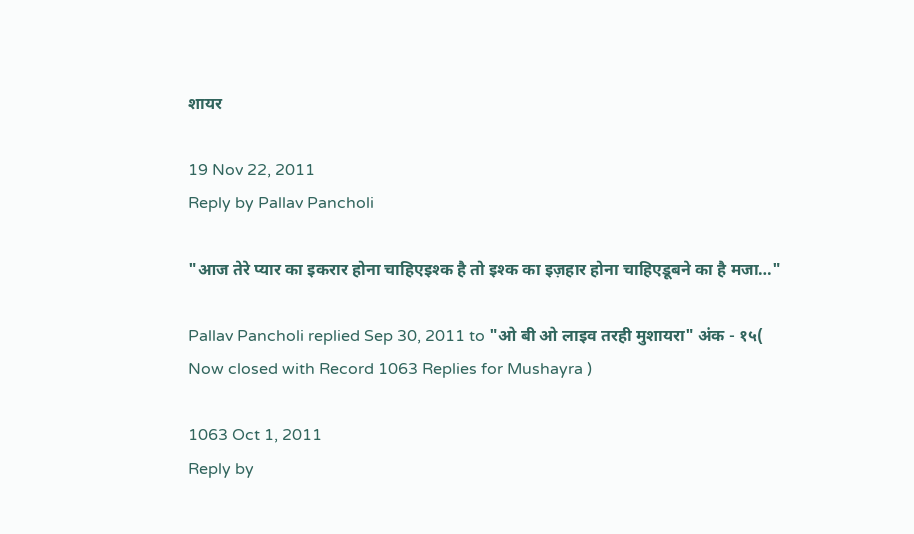शायर

19 Nov 22, 2011
Reply by Pallav Pancholi

"आज तेरे प्यार का इकरार होना चाहिएइश्क है तो इश्क का इज़हार होना चाहिएडूबने का है मजा…"

Pallav Pancholi replied Sep 30, 2011 to "ओ बी ओ लाइव तरही मुशायरा" अंक - १५( Now closed with Record 1063 Replies for Mushayra )

1063 Oct 1, 2011
Reply by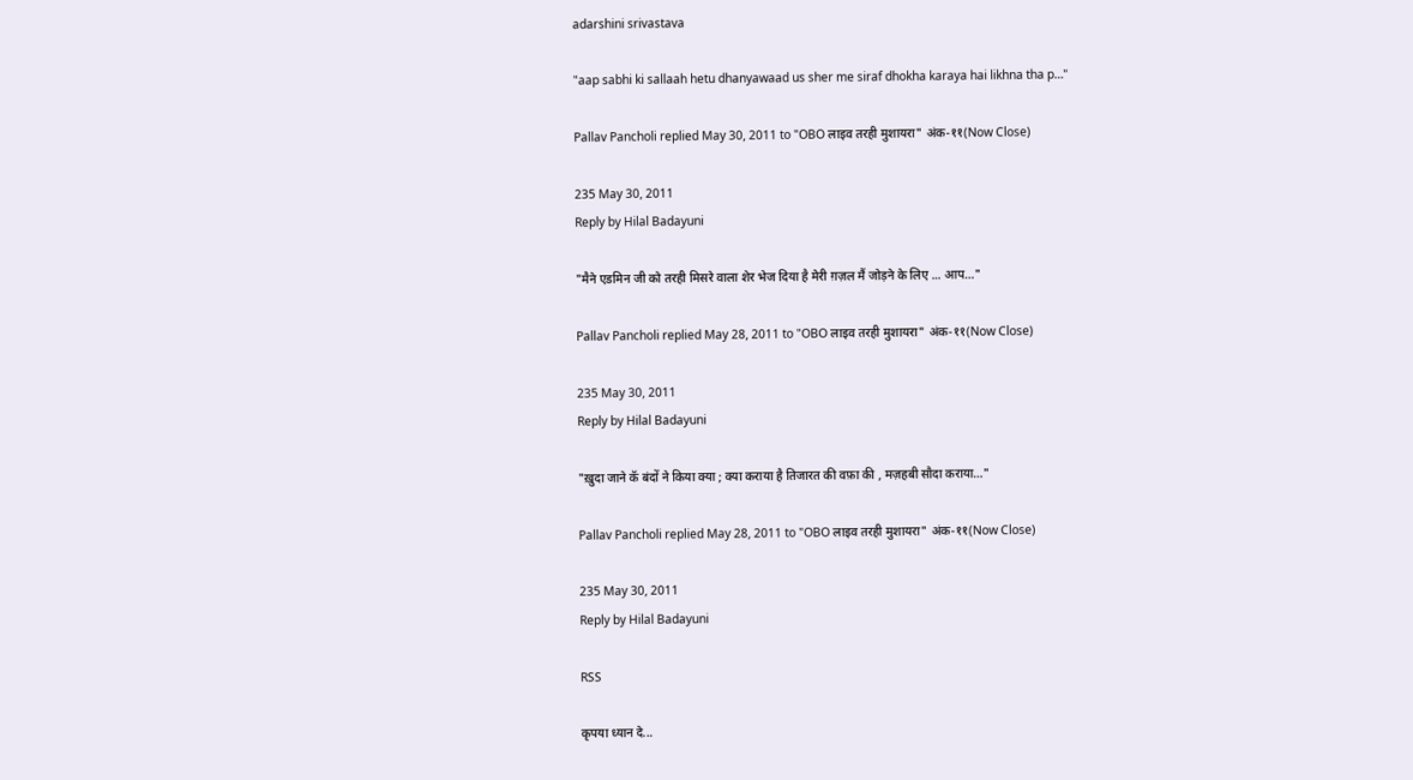adarshini srivastava

"aap sabhi ki sallaah hetu dhanyawaad us sher me siraf dhokha karaya hai likhna tha p…"

Pallav Pancholi replied May 30, 2011 to "OBO लाइव तरही मुशायरा" अंक-११(Now Close)

235 May 30, 2011
Reply by Hilal Badayuni

"मैने एडमिन जी को तरही मिसरे वाला शेर भेज दिया है मेरी ग़ज़ल मैं जोड़ने के लिए ... आप…"

Pallav Pancholi replied May 28, 2011 to "OBO लाइव तरही मुशायरा" अंक-११(Now Close)

235 May 30, 2011
Reply by Hilal Badayuni

"ख़ुदा जाने कॅ बंदों ने किया क्या ; क्या कराया है तिजारत की वफ़ा की , मज़हबी सौदा कराया…"

Pallav Pancholi replied May 28, 2011 to "OBO लाइव तरही मुशायरा" अंक-११(Now Close)

235 May 30, 2011
Reply by Hilal Badayuni

RSS

कृपया ध्यान दे...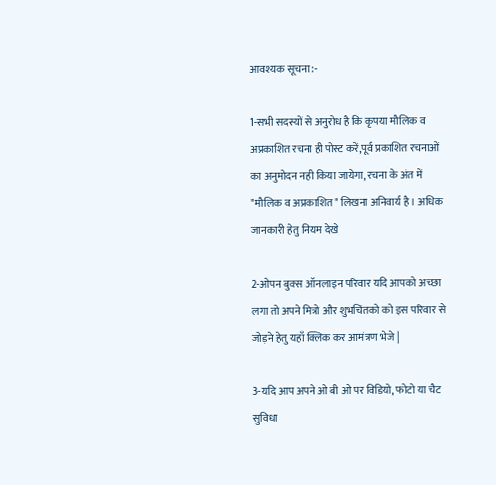आवश्यक सूचना:-

1-सभी सदस्यों से अनुरोध है कि कृपया मौलिक व अप्रकाशित रचना ही पोस्ट करें,पूर्व प्रकाशित रचनाओं का अनुमोदन नही किया जायेगा, रचना के अंत में "मौलिक व अप्रकाशित" लिखना अनिवार्य है । अधिक जानकारी हेतु नियम देखे

2-ओपन बुक्स ऑनलाइन परिवार यदि आपको अच्छा लगा तो अपने मित्रो और शुभचिंतको को इस परिवार से जोड़ने हेतु यहाँ क्लिक कर आमंत्रण भेजे |

3-यदि आप अपने ओ बी ओ पर विडियो, फोटो या चैट सुविधा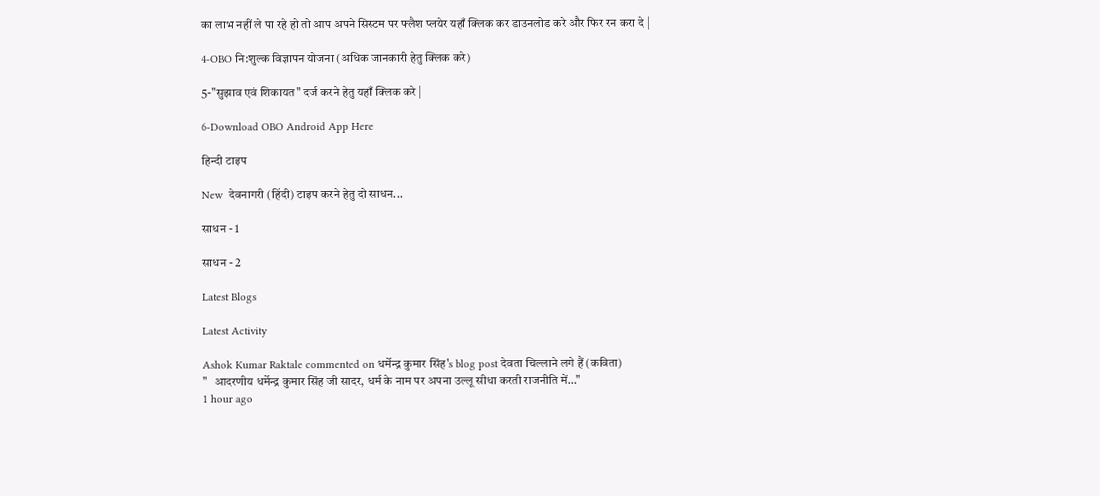का लाभ नहीं ले पा रहे हो तो आप अपने सिस्टम पर फ्लैश प्लयेर यहाँ क्लिक कर डाउनलोड करे और फिर रन करा दे |

4-OBO नि:शुल्क विज्ञापन योजना (अधिक जानकारी हेतु क्लिक करे)

5-"सुझाव एवं शिकायत" दर्ज करने हेतु यहाँ क्लिक करे |

6-Download OBO Android App Here

हिन्दी टाइप

New  देवनागरी (हिंदी) टाइप करने हेतु दो साधन...

साधन - 1

साधन - 2

Latest Blogs

Latest Activity

Ashok Kumar Raktale commented on धर्मेन्द्र कुमार सिंह's blog post देवता चिल्लाने लगे हैं (कविता)
"   आदरणीय धर्मेन्द्र कुमार सिंह जी सादर, धर्म के नाम पर अपना उल्लू सीधा करती राजनीति में…"
1 hour ago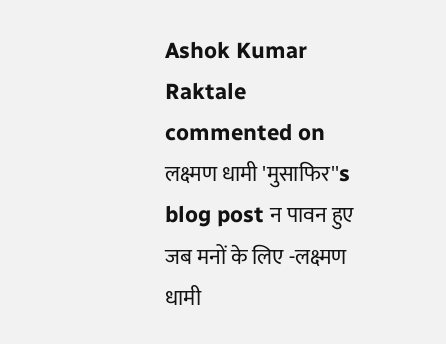Ashok Kumar Raktale commented on लक्ष्मण धामी 'मुसाफिर''s blog post न पावन हुए जब मनों के लिए -लक्ष्मण धामी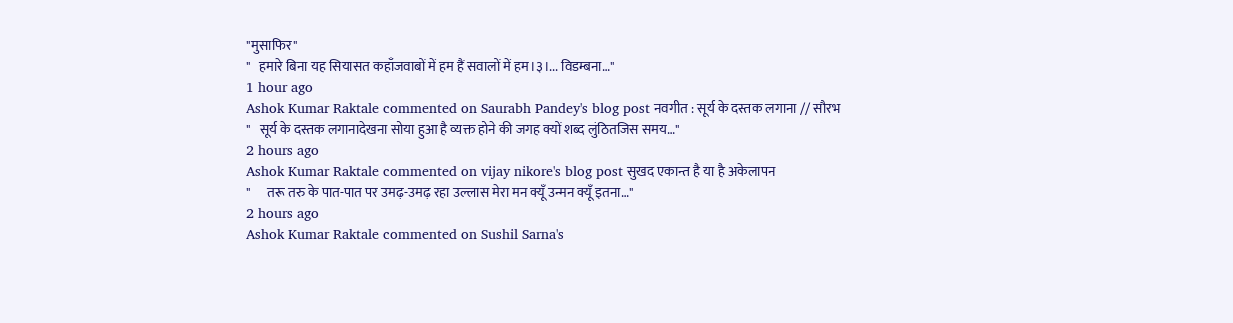"मुसाफिर"
"   हमारे बिना यह सियासत कहाँजवाबों में हम हैं सवालों में हम।३।... विडम्बना…"
1 hour ago
Ashok Kumar Raktale commented on Saurabh Pandey's blog post नवगीत : सूर्य के दस्तक लगाना // सौरभ
"   सूर्य के दस्तक लगानादेखना सोया हुआ है व्यक्त होने की जगह क्यों शब्द लुंठितजिस समय…"
2 hours ago
Ashok Kumar Raktale commented on vijay nikore's blog post सुखद एकान्त है या है अकेलापन
"      तरू तरु के पात-पात पर उमढ़-उमढ़ रहा उल्लास मेरा मन क्यूँ उन्मन क्यूँ इतना…"
2 hours ago
Ashok Kumar Raktale commented on Sushil Sarna's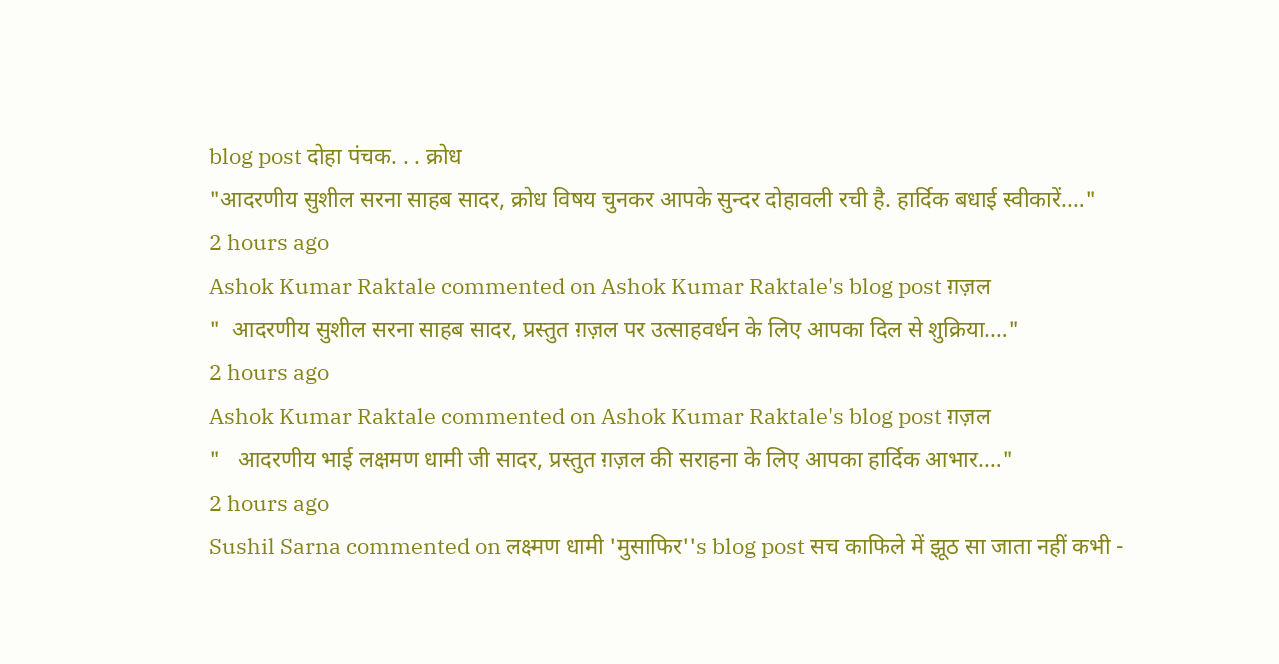blog post दोहा पंचक. . . क्रोध
"आदरणीय सुशील सरना साहब सादर, क्रोध विषय चुनकर आपके सुन्दर दोहावली रची है. हार्दिक बधाई स्वीकारें.…"
2 hours ago
Ashok Kumar Raktale commented on Ashok Kumar Raktale's blog post ग़ज़ल
"  आदरणीय सुशील सरना साहब सादर, प्रस्तुत ग़ज़ल पर उत्साहवर्धन के लिए आपका दिल से शुक्रिया.…"
2 hours ago
Ashok Kumar Raktale commented on Ashok Kumar Raktale's blog post ग़ज़ल
"   आदरणीय भाई लक्षमण धामी जी सादर, प्रस्तुत ग़ज़ल की सराहना के लिए आपका हार्दिक आभार.…"
2 hours ago
Sushil Sarna commented on लक्ष्मण धामी 'मुसाफिर''s blog post सच काफिले में झूठ सा जाता नहीं कभी -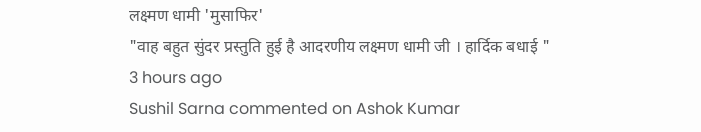लक्ष्मण धामी 'मुसाफिर'
"वाह बहुत सुंदर प्रस्तुति हुई है आदरणीय लक्ष्मण धामी जी । हार्दिक बधाई "
3 hours ago
Sushil Sarna commented on Ashok Kumar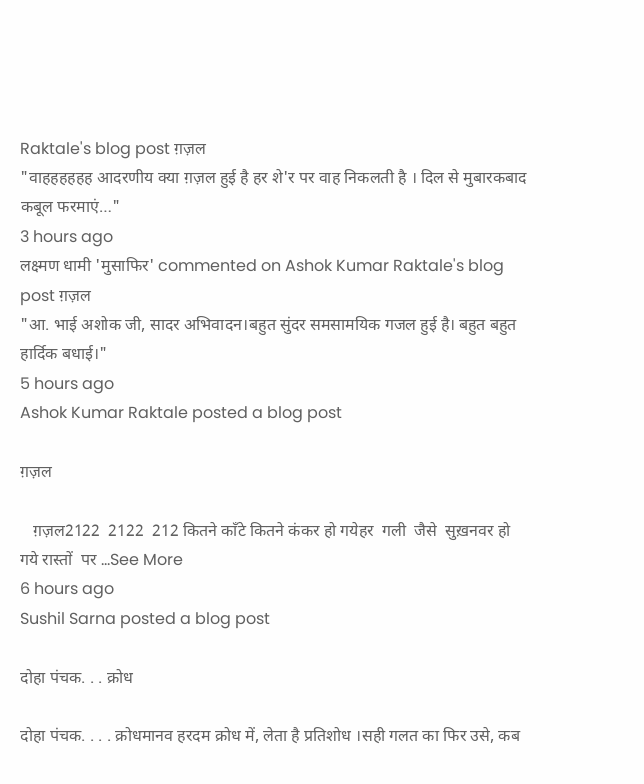Raktale's blog post ग़ज़ल
"वाहहहहहह आदरणीय क्या ग़ज़ल हुई है हर शे'र पर वाह निकलती है । दिल से मुबारकबाद कबूल फरमाएं…"
3 hours ago
लक्ष्मण धामी 'मुसाफिर' commented on Ashok Kumar Raktale's blog post ग़ज़ल
"आ. भाई अशोक जी, सादर अभिवादन।बहुत सुंदर समसामयिक गजल हुई है। बहुत बहुत हार्दिक बधाई।"
5 hours ago
Ashok Kumar Raktale posted a blog post

ग़ज़ल

   ग़ज़ल2122  2122  212 कितने काँटे कितने कंकर हो गयेहर  गली  जैसे  सुख़नवर हो गये रास्तों  पर …See More
6 hours ago
Sushil Sarna posted a blog post

दोहा पंचक. . . क्रोध

दोहा पंचक. . . . क्रोधमानव हरदम क्रोध में, लेता है प्रतिशोध ।सही गलत का फिर उसे, कब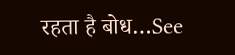रहता है बोध…See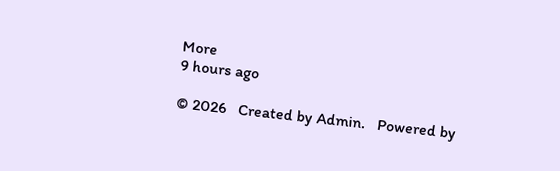More
9 hours ago

© 2026   Created by Admin.   Powered by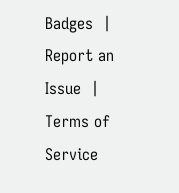Badges  |  Report an Issue  |  Terms of Service